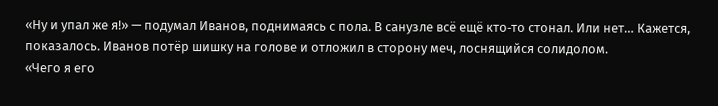«Ну и упал же я!» — подумал Иванов, поднимаясь с пола. В санузле всё ещё кто‑то стонал. Или нет… Кажется, показалось. Иванов потёр шишку на голове и отложил в сторону меч, лоснящийся солидолом.
«Чего я его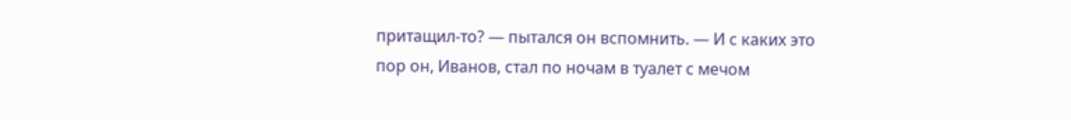притащил‑то? — пытался он вспомнить. — И с каких это пор он, Иванов, стал по ночам в туалет с мечом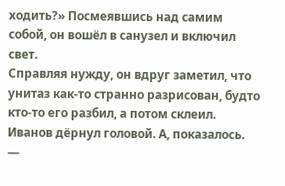ходить?» Посмеявшись над самим собой, он вошёл в санузел и включил свет.
Справляя нужду, он вдруг заметил, что унитаз как‑то странно разрисован, будто кто‑то его разбил, а потом склеил. Иванов дёрнул головой. А, показалось.
—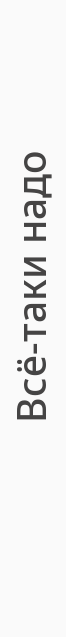Всё‑таки надо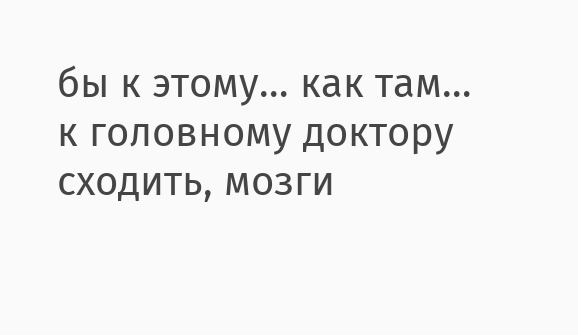бы к этому… как там… к головному доктору сходить, мозги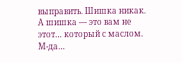выправить. Шишка никак. А шишка — это вам не этот… который с маслом. М‑да…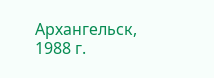Архангельск, 1988 г.